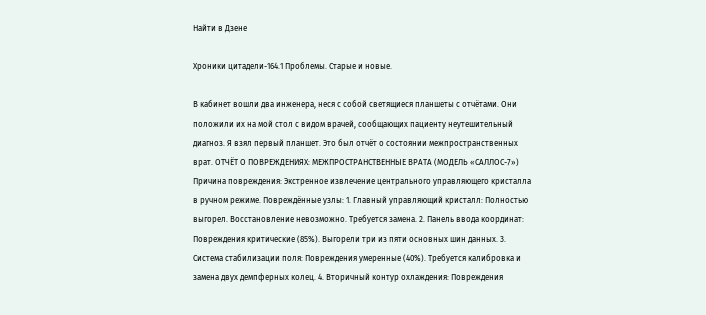Найти в Дзене

Хроники цитадели-164.1 Проблемы. Старые и новые.

В кабинет вошли два инженера, неся с собой светящиеся планшеты с отчётами. Они положили их на мой стол с видом врачей, сообщающих пациенту неутешительный диагноз. Я взял первый планшет. Это был отчёт о состоянии межпространственных врат. ОТЧЁТ О ПОВРЕЖДЕНИЯХ: МЕЖПРОСТРАНСТВЕННЫЕ ВРАТА (МОДЕЛЬ «САЛЛОС-7») Причина повреждения: Экстренное извлечение центрального управляющего кристалла в ручном режиме. Повреждённые узлы: 1. Главный управляющий кристалл: Полностью выгорел. Восстановление невозможно. Требуется замена. 2. Панель ввода координат: Повреждения критические (85%). Выгорели три из пяти основных шин данных. 3. Система стабилизации поля: Повреждения умеренные (40%). Требуется калибровка и замена двух демпферных колец. 4. Вторичный контур охлаждения: Повреждения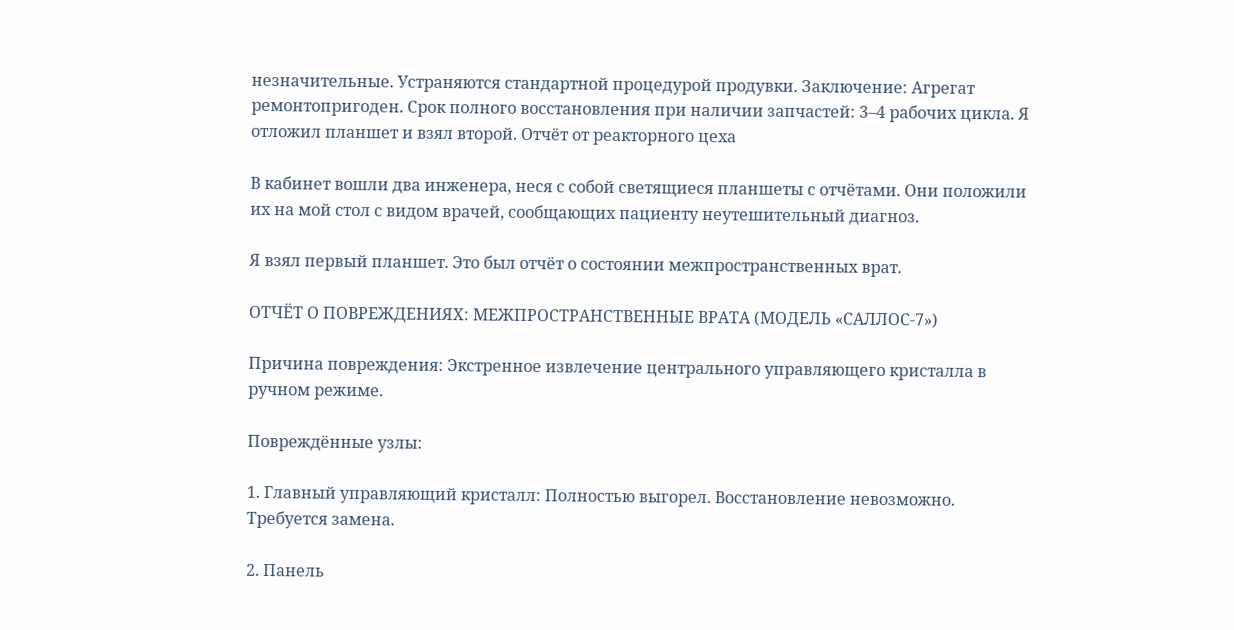незначительные. Устраняются стандартной процедурой продувки. Заключение: Агрегат ремонтопригоден. Срок полного восстановления при наличии запчастей: 3–4 рабочих цикла. Я отложил планшет и взял второй. Отчёт от реакторного цеха

В кабинет вошли два инженера, неся с собой светящиеся планшеты с отчётами. Они положили их на мой стол с видом врачей, сообщающих пациенту неутешительный диагноз.

Я взял первый планшет. Это был отчёт о состоянии межпространственных врат.

ОТЧЁТ О ПОВРЕЖДЕНИЯХ: МЕЖПРОСТРАНСТВЕННЫЕ ВРАТА (МОДЕЛЬ «САЛЛОС-7»)

Причина повреждения: Экстренное извлечение центрального управляющего кристалла в ручном режиме.

Повреждённые узлы:

1. Главный управляющий кристалл: Полностью выгорел. Восстановление невозможно. Требуется замена.

2. Панель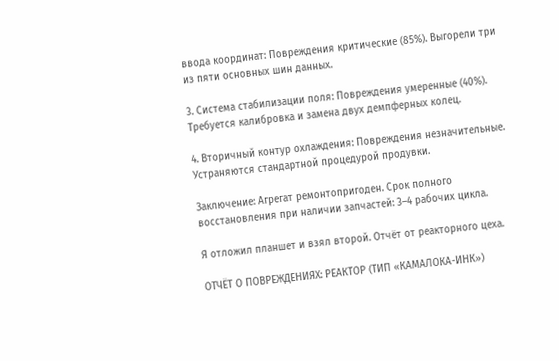ввода координат: Повреждения критические (85%). Выгорели три из пяти основных шин данных.

3. Система стабилизации поля: Повреждения умеренные (40%). Требуется калибровка и замена двух демпферных колец.

4. Вторичный контур охлаждения: Повреждения незначительные. Устраняются стандартной процедурой продувки.

Заключение: Агрегат ремонтопригоден. Срок полного восстановления при наличии запчастей: 3–4 рабочих цикла.

Я отложил планшет и взял второй. Отчёт от реакторного цеха.

ОТЧЁТ О ПОВРЕЖДЕНИЯХ: РЕАКТОР (ТИП «КАМАЛОКА-ИНК»)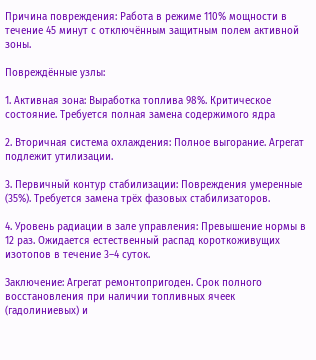Причина повреждения: Работа в режиме 110% мощности в течение 45 минут с отключённым защитным полем активной зоны.

Повреждённые узлы:

1. Активная зона: Выработка топлива 98%. Критическое состояние. Требуется полная замена содержимого ядра

2. Вторичная система охлаждения: Полное выгорание. Агрегат подлежит утилизации.

3. Первичный контур стабилизации: Повреждения умеренные (35%). Требуется замена трёх фазовых стабилизаторов.

4. Уровень радиации в зале управления: Превышение нормы в 12 раз. Ожидается естественный распад короткоживущих изотопов в течение 3–4 суток.

Заключение: Агрегат ремонтопригоден. Срок полного восстановления при наличии топливных ячеек (гадолиниевых) и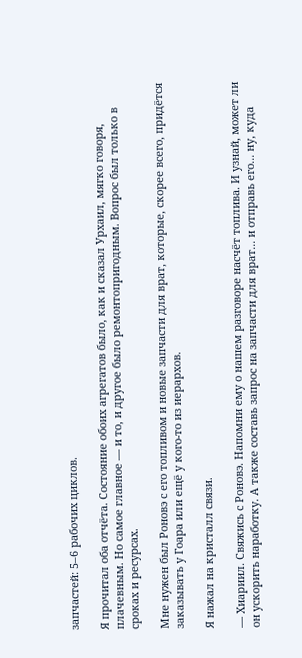запчастей: 5–6 рабочих циклов.

Я прочитал оба отчёта. Состояние обоих агрегатов было, как и сказал Урхаил, мягко говоря, плачевным. Но самое главное — и то, и другое было ремонтопригодным. Вопрос был только в сроках и ресурсах.

Мне нужен был Роновэ с его топливом и новые запчасти для врат, которые, скорее всего, придётся заказывать у Гоара или ещё у кого-то из иерархов.

Я нажал на кристалл связи.

— Хиариил. Свяжись с Роновэ. Напомни ему о нашем разговоре насчёт топлива. И узнай, может ли он ускорить наработку. А также составь запрос на запчасти для врат... и отправь его... ну, куда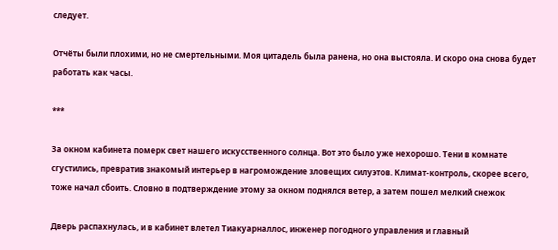следует.

Отчёты были плохими, но не смертельными. Моя цитадель была ранена, но она выстояла. И скоро она снова будет работать как часы.

***

За окном кабинета померк свет нашего искусственного солнца. Вот это было уже нехорошо. Тени в комнате сгустились, превратив знакомый интерьер в нагромождение зловещих силуэтов. Климат-контроль, скорее всего, тоже начал сбоить. Словно в подтверждение этому за окном поднялся ветер, а затем пошел мелкий снежок

Дверь распахнулась, и в кабинет влетел Тиакуарналлос, инженер погодного управления и главный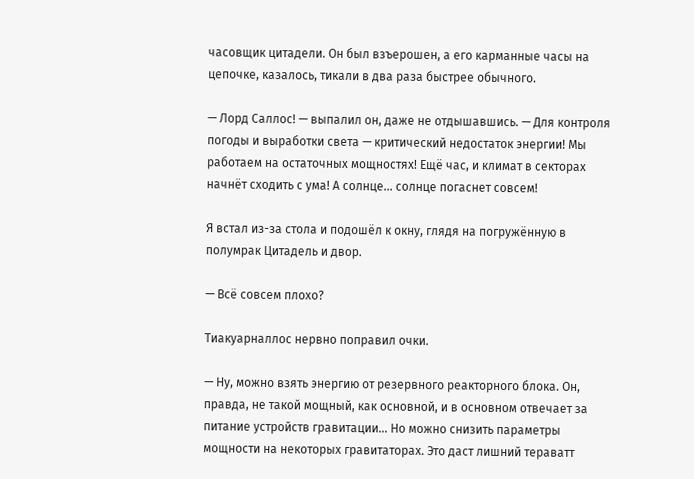часовщик цитадели. Он был взъерошен, а его карманные часы на цепочке, казалось, тикали в два раза быстрее обычного.

— Лорд Саллос! — выпалил он, даже не отдышавшись. — Для контроля погоды и выработки света — критический недостаток энергии! Мы работаем на остаточных мощностях! Ещё час, и климат в секторах начнёт сходить с ума! А солнце... солнце погаснет совсем!

Я встал из-за стола и подошёл к окну, глядя на погружённую в полумрак Цитадель и двор.

— Всё совсем плохо?

Тиакуарналлос нервно поправил очки.

— Ну, можно взять энергию от резервного реакторного блока. Он, правда, не такой мощный, как основной, и в основном отвечает за питание устройств гравитации... Но можно снизить параметры мощности на некоторых гравитаторах. Это даст лишний тераватт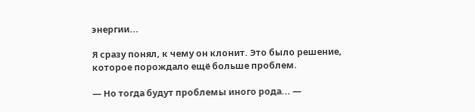энергии...

Я сразу понял, к чему он клонит. Это было решение, которое порождало ещё больше проблем.

— Но тогда будут проблемы иного рода... —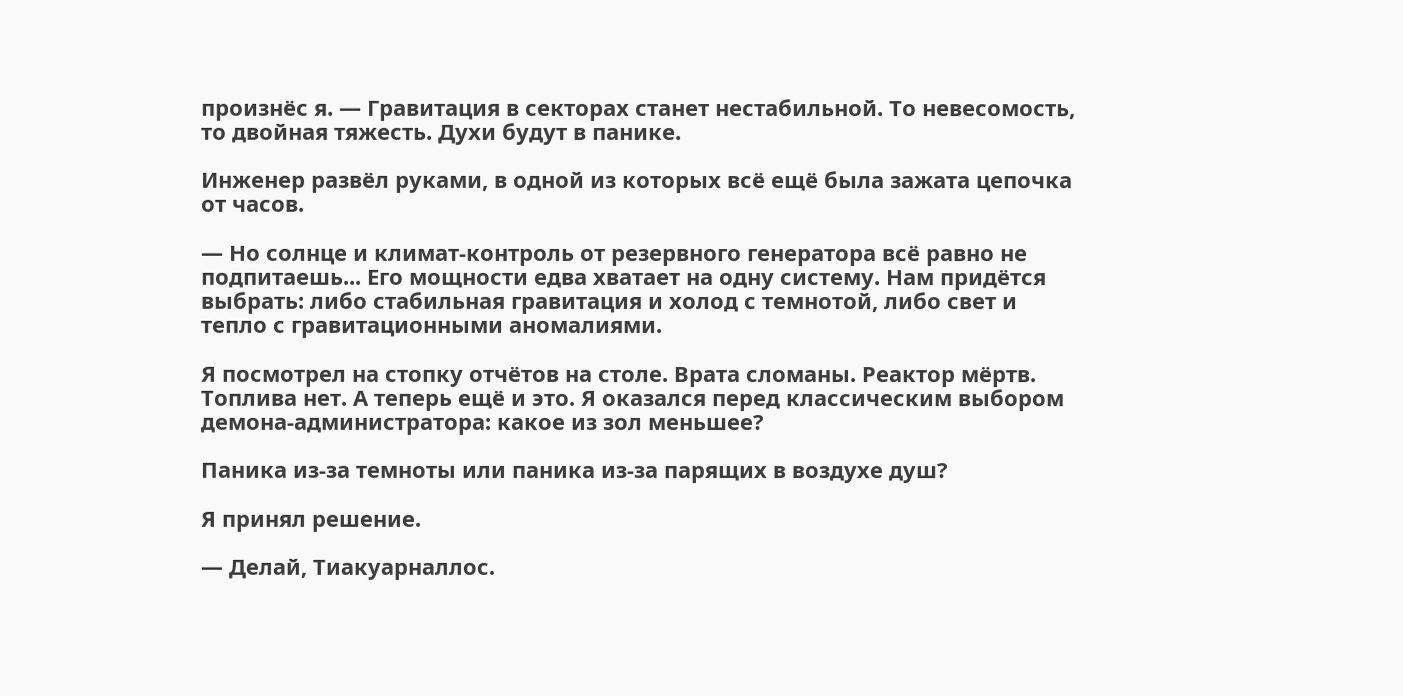произнёс я. — Гравитация в секторах станет нестабильной. То невесомость, то двойная тяжесть. Духи будут в панике.

Инженер развёл руками, в одной из которых всё ещё была зажата цепочка от часов.

— Но солнце и климат-контроль от резервного генератора всё равно не подпитаешь... Его мощности едва хватает на одну систему. Нам придётся выбрать: либо стабильная гравитация и холод с темнотой, либо свет и тепло с гравитационными аномалиями.

Я посмотрел на стопку отчётов на столе. Врата сломаны. Реактор мёртв. Топлива нет. А теперь ещё и это. Я оказался перед классическим выбором демона-администратора: какое из зол меньшее?

Паника из-за темноты или паника из-за парящих в воздухе душ?

Я принял решение.

— Делай, Тиакуарналлос.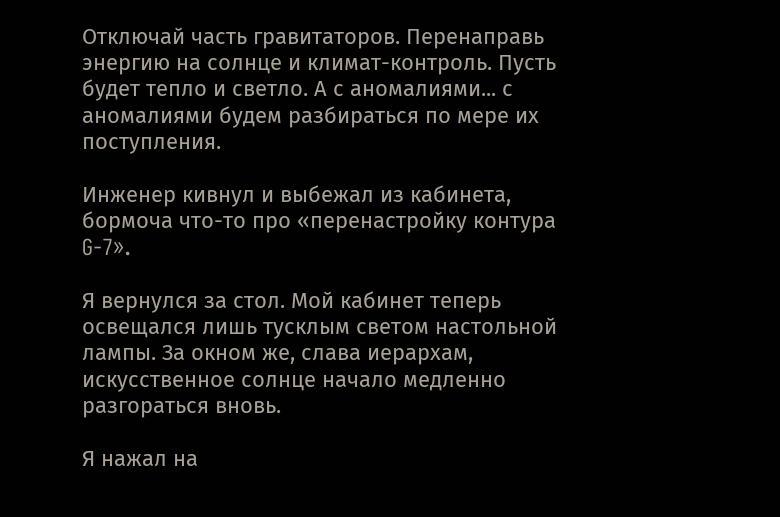Отключай часть гравитаторов. Перенаправь энергию на солнце и климат-контроль. Пусть будет тепло и светло. А с аномалиями... с аномалиями будем разбираться по мере их поступления.

Инженер кивнул и выбежал из кабинета, бормоча что-то про «перенастройку контура G-7».

Я вернулся за стол. Мой кабинет теперь освещался лишь тусклым светом настольной лампы. За окном же, слава иерархам, искусственное солнце начало медленно разгораться вновь.

Я нажал на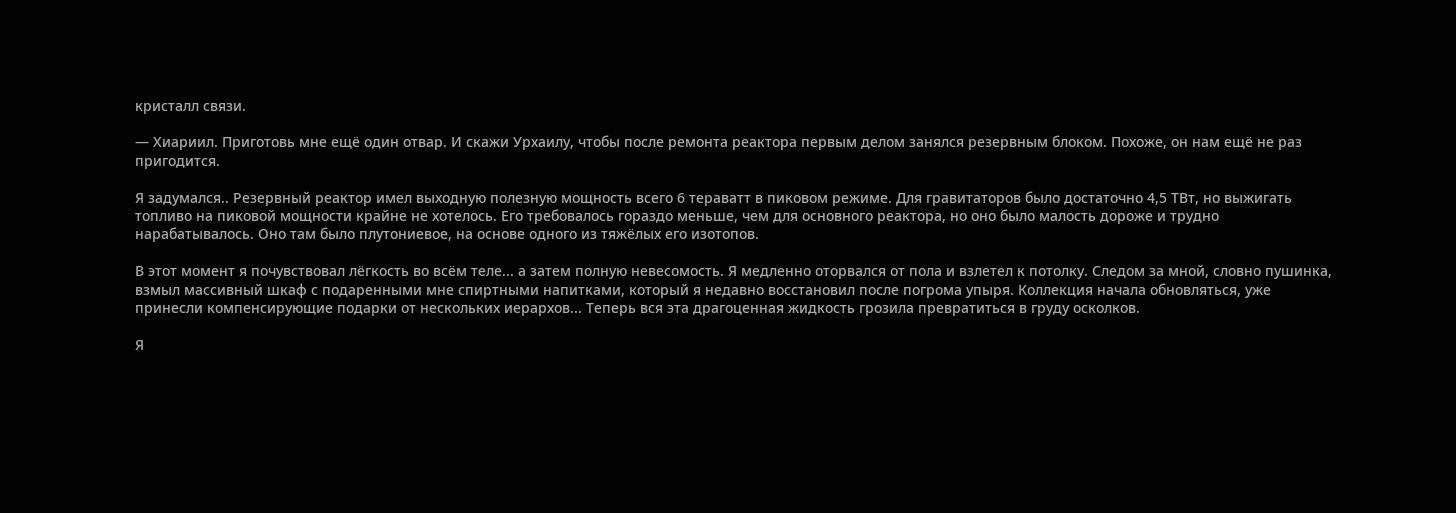кристалл связи.

— Хиариил. Приготовь мне ещё один отвар. И скажи Урхаилу, чтобы после ремонта реактора первым делом занялся резервным блоком. Похоже, он нам ещё не раз пригодится.

Я задумался.. Резервный реактор имел выходную полезную мощность всего 6 тераватт в пиковом режиме. Для гравитаторов было достаточно 4,5 ТВт, но выжигать топливо на пиковой мощности крайне не хотелось. Его требовалось гораздо меньше, чем для основного реактора, но оно было малость дороже и трудно нарабатывалось. Оно там было плутониевое, на основе одного из тяжёлых его изотопов.

В этот момент я почувствовал лёгкость во всём теле... а затем полную невесомость. Я медленно оторвался от пола и взлетел к потолку. Следом за мной, словно пушинка, взмыл массивный шкаф с подаренными мне спиртными напитками, который я недавно восстановил после погрома упыря. Коллекция начала обновляться, уже принесли компенсирующие подарки от нескольких иерархов... Теперь вся эта драгоценная жидкость грозила превратиться в груду осколков.

Я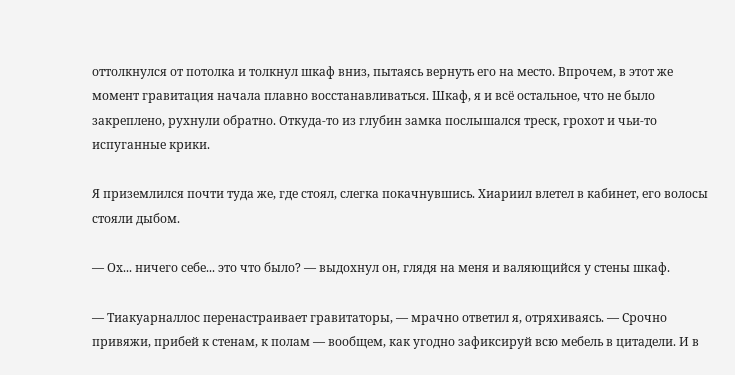оттолкнулся от потолка и толкнул шкаф вниз, пытаясь вернуть его на место. Впрочем, в этот же момент гравитация начала плавно восстанавливаться. Шкаф, я и всё остальное, что не было закреплено, рухнули обратно. Откуда-то из глубин замка послышался треск, грохот и чьи-то испуганные крики.

Я приземлился почти туда же, где стоял, слегка покачнувшись. Хиариил влетел в кабинет, его волосы стояли дыбом.

— Ох... ничего себе... это что было? — выдохнул он, глядя на меня и валяющийся у стены шкаф.

— Тиакуарналлос перенастраивает гравитаторы, — мрачно ответил я, отряхиваясь. — Срочно привяжи, прибей к стенам, к полам — вообщем, как угодно зафиксируй всю мебель в цитадели. И в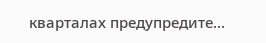кварталах предупредите...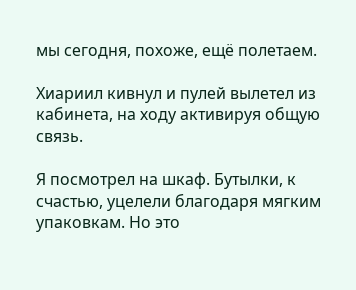мы сегодня, похоже, ещё полетаем.

Хиариил кивнул и пулей вылетел из кабинета, на ходу активируя общую связь.

Я посмотрел на шкаф. Бутылки, к счастью, уцелели благодаря мягким упаковкам. Но это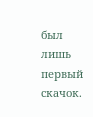был лишь первый скачок.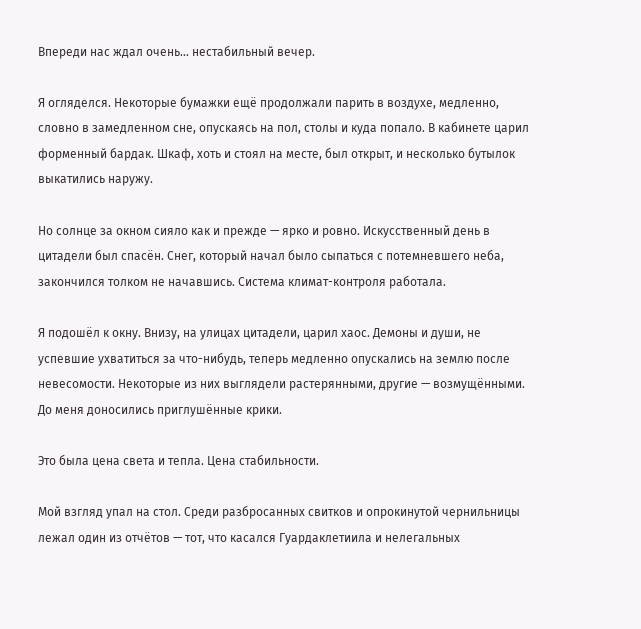Впереди нас ждал очень... нестабильный вечер.

Я огляделся. Некоторые бумажки ещё продолжали парить в воздухе, медленно, словно в замедленном сне, опускаясь на пол, столы и куда попало. В кабинете царил форменный бардак. Шкаф, хоть и стоял на месте, был открыт, и несколько бутылок выкатились наружу.

Но солнце за окном сияло как и прежде — ярко и ровно. Искусственный день в цитадели был спасён. Снег, который начал было сыпаться с потемневшего неба, закончился толком не начавшись. Система климат-контроля работала.

Я подошёл к окну. Внизу, на улицах цитадели, царил хаос. Демоны и души, не успевшие ухватиться за что-нибудь, теперь медленно опускались на землю после невесомости. Некоторые из них выглядели растерянными, другие — возмущёнными. До меня доносились приглушённые крики.

Это была цена света и тепла. Цена стабильности.

Мой взгляд упал на стол. Среди разбросанных свитков и опрокинутой чернильницы лежал один из отчётов — тот, что касался Гуардаклетиила и нелегальных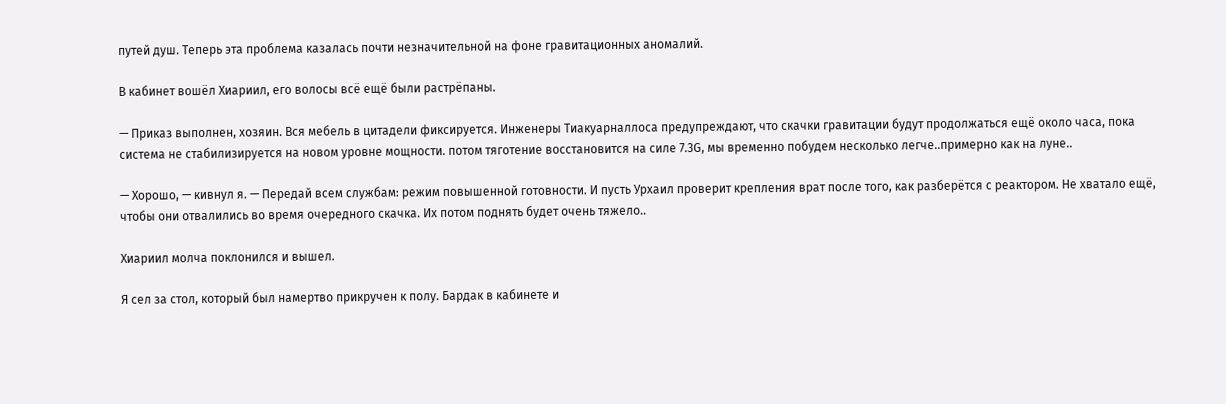путей душ. Теперь эта проблема казалась почти незначительной на фоне гравитационных аномалий.

В кабинет вошёл Хиариил, его волосы всё ещё были растрёпаны.

— Приказ выполнен, хозяин. Вся мебель в цитадели фиксируется. Инженеры Тиакуарналлоса предупреждают, что скачки гравитации будут продолжаться ещё около часа, пока система не стабилизируется на новом уровне мощности. потом тяготение восстановится на силе 7.3G, мы временно побудем несколько легче..примерно как на луне..

— Хорошо, — кивнул я. — Передай всем службам: режим повышенной готовности. И пусть Урхаил проверит крепления врат после того, как разберётся с реактором. Не хватало ещё, чтобы они отвалились во время очередного скачка. Их потом поднять будет очень тяжело..

Хиариил молча поклонился и вышел.

Я сел за стол, который был намертво прикручен к полу. Бардак в кабинете и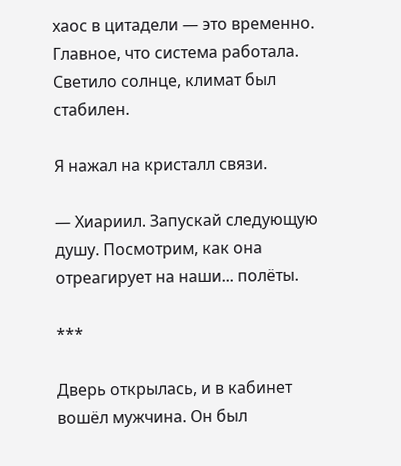хаос в цитадели — это временно. Главное, что система работала. Светило солнце, климат был стабилен.

Я нажал на кристалл связи.

— Хиариил. Запускай следующую душу. Посмотрим, как она отреагирует на наши... полёты.

***

Дверь открылась, и в кабинет вошёл мужчина. Он был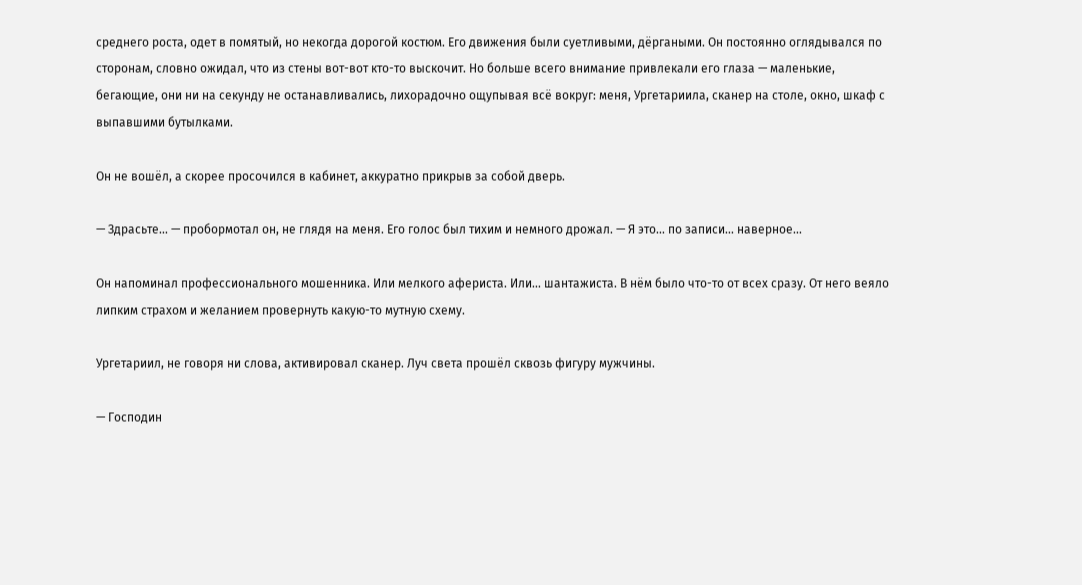среднего роста, одет в помятый, но некогда дорогой костюм. Его движения были суетливыми, дёргаными. Он постоянно оглядывался по сторонам, словно ожидал, что из стены вот-вот кто-то выскочит. Но больше всего внимание привлекали его глаза — маленькие, бегающие, они ни на секунду не останавливались, лихорадочно ощупывая всё вокруг: меня, Ургетариила, сканер на столе, окно, шкаф с выпавшими бутылками.

Он не вошёл, а скорее просочился в кабинет, аккуратно прикрыв за собой дверь.

— Здрасьте... — пробормотал он, не глядя на меня. Его голос был тихим и немного дрожал. — Я это... по записи... наверное...

Он напоминал профессионального мошенника. Или мелкого афериста. Или... шантажиста. В нём было что-то от всех сразу. От него веяло липким страхом и желанием провернуть какую-то мутную схему.

Ургетариил, не говоря ни слова, активировал сканер. Луч света прошёл сквозь фигуру мужчины.

— Господин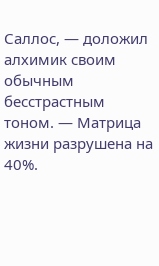Саллос, — доложил алхимик своим обычным бесстрастным тоном. — Матрица жизни разрушена на 40%.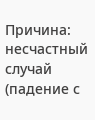Причина: несчастный случай (падение с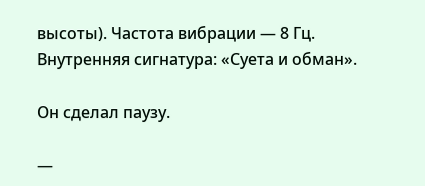высоты). Частота вибрации — 8 Гц. Внутренняя сигнатура: «Суета и обман».

Он сделал паузу.

—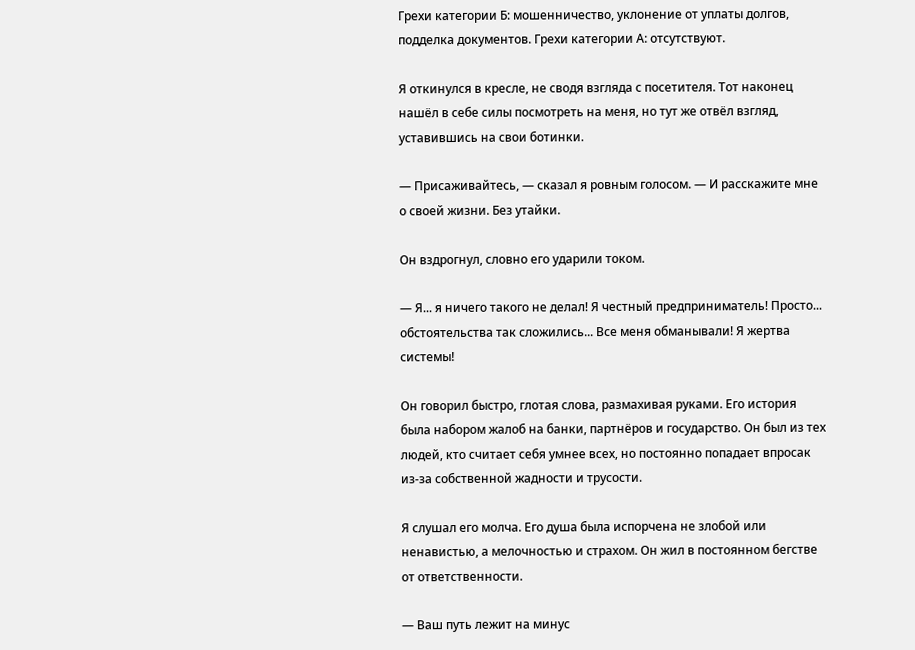Грехи категории Б: мошенничество, уклонение от уплаты долгов, подделка документов. Грехи категории А: отсутствуют.

Я откинулся в кресле, не сводя взгляда с посетителя. Тот наконец нашёл в себе силы посмотреть на меня, но тут же отвёл взгляд, уставившись на свои ботинки.

— Присаживайтесь, — сказал я ровным голосом. — И расскажите мне о своей жизни. Без утайки.

Он вздрогнул, словно его ударили током.

— Я... я ничего такого не делал! Я честный предприниматель! Просто... обстоятельства так сложились... Все меня обманывали! Я жертва системы!

Он говорил быстро, глотая слова, размахивая руками. Его история была набором жалоб на банки, партнёров и государство. Он был из тех людей, кто считает себя умнее всех, но постоянно попадает впросак из-за собственной жадности и трусости.

Я слушал его молча. Его душа была испорчена не злобой или ненавистью, а мелочностью и страхом. Он жил в постоянном бегстве от ответственности.

— Ваш путь лежит на минус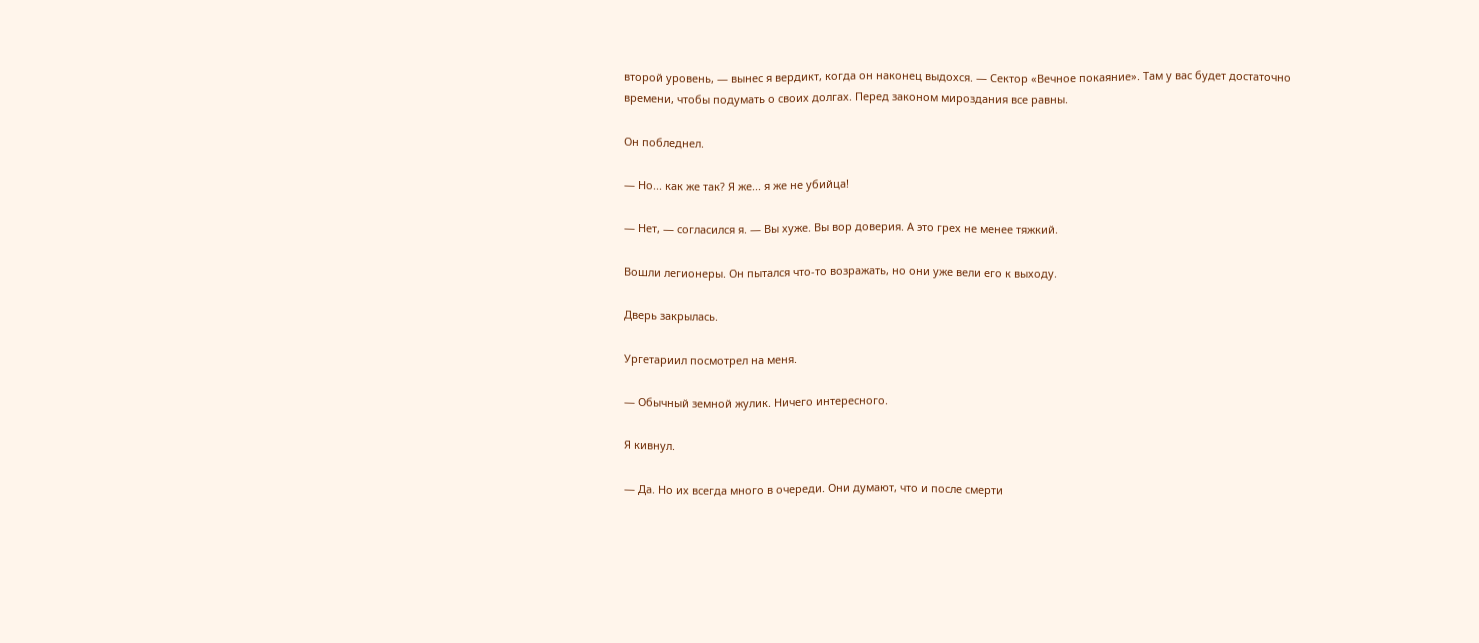второй уровень, — вынес я вердикт, когда он наконец выдохся. — Сектор «Вечное покаяние». Там у вас будет достаточно времени, чтобы подумать о своих долгах. Перед законом мироздания все равны.

Он побледнел.

— Но... как же так? Я же... я же не убийца!

— Нет, — согласился я. — Вы хуже. Вы вор доверия. А это грех не менее тяжкий.

Вошли легионеры. Он пытался что-то возражать, но они уже вели его к выходу.

Дверь закрылась.

Ургетариил посмотрел на меня.

— Обычный земной жулик. Ничего интересного.

Я кивнул.

— Да. Но их всегда много в очереди. Они думают, что и после смерти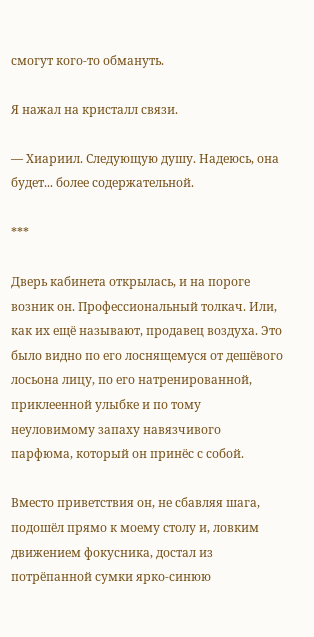смогут кого-то обмануть.

Я нажал на кристалл связи.

— Хиариил. Следующую душу. Надеюсь, она будет... более содержательной.

***

Дверь кабинета открылась, и на пороге возник он. Профессиональный толкач. Или, как их ещё называют, продавец воздуха. Это было видно по его лоснящемуся от дешёвого лосьона лицу, по его натренированной, приклеенной улыбке и по тому неуловимому запаху навязчивого парфюма, который он принёс с собой.

Вместо приветствия он, не сбавляя шага, подошёл прямо к моему столу и, ловким движением фокусника, достал из потрёпанной сумки ярко-синюю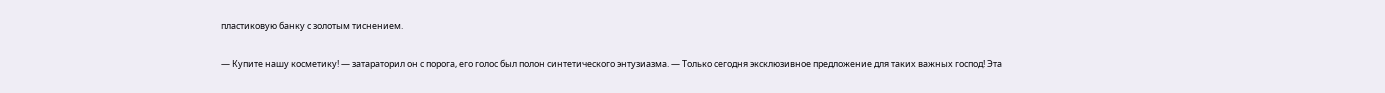пластиковую банку с золотым тиснением.

— Купите нашу косметику! — затараторил он с порога, его голос был полон синтетического энтузиазма. — Только сегодня эксклюзивное предложение для таких важных господ! Эта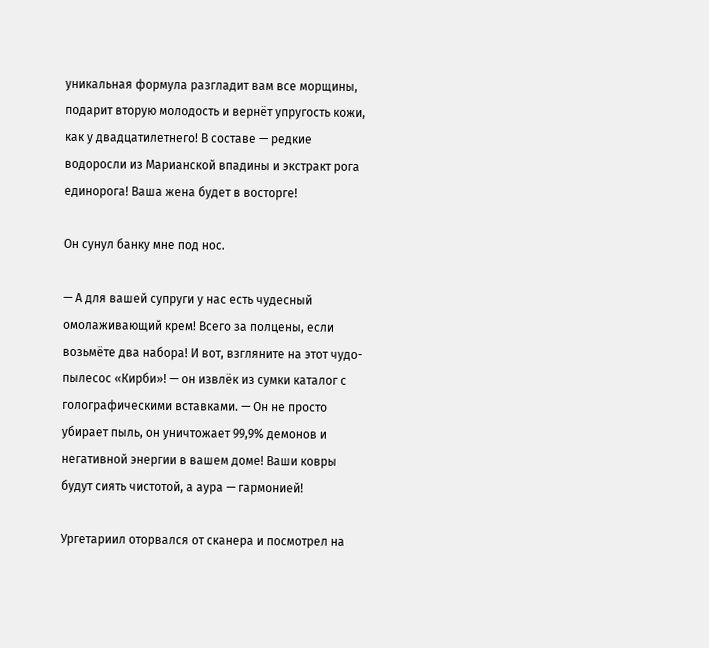уникальная формула разгладит вам все морщины, подарит вторую молодость и вернёт упругость кожи, как у двадцатилетнего! В составе — редкие водоросли из Марианской впадины и экстракт рога единорога! Ваша жена будет в восторге!

Он сунул банку мне под нос.

— А для вашей супруги у нас есть чудесный омолаживающий крем! Всего за полцены, если возьмёте два набора! И вот, взгляните на этот чудо-пылесос «Кирби»! — он извлёк из сумки каталог с голографическими вставками. — Он не просто убирает пыль, он уничтожает 99,9% демонов и негативной энергии в вашем доме! Ваши ковры будут сиять чистотой, а аура — гармонией!

Ургетариил оторвался от сканера и посмотрел на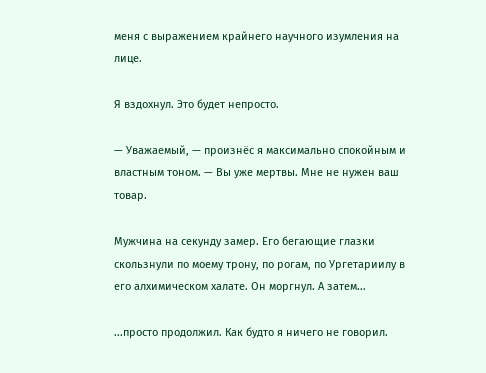меня с выражением крайнего научного изумления на лице.

Я вздохнул. Это будет непросто.

— Уважаемый, — произнёс я максимально спокойным и властным тоном. — Вы уже мертвы. Мне не нужен ваш товар.

Мужчина на секунду замер. Его бегающие глазки скользнули по моему трону, по рогам, по Ургетариилу в его алхимическом халате. Он моргнул. А затем...

...просто продолжил. Как будто я ничего не говорил.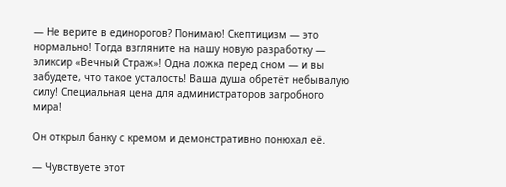— Не верите в единорогов? Понимаю! Скептицизм — это нормально! Тогда взгляните на нашу новую разработку — эликсир «Вечный Страж»! Одна ложка перед сном — и вы забудете, что такое усталость! Ваша душа обретёт небывалую силу! Специальная цена для администраторов загробного мира!

Он открыл банку с кремом и демонстративно понюхал её.

— Чувствуете этот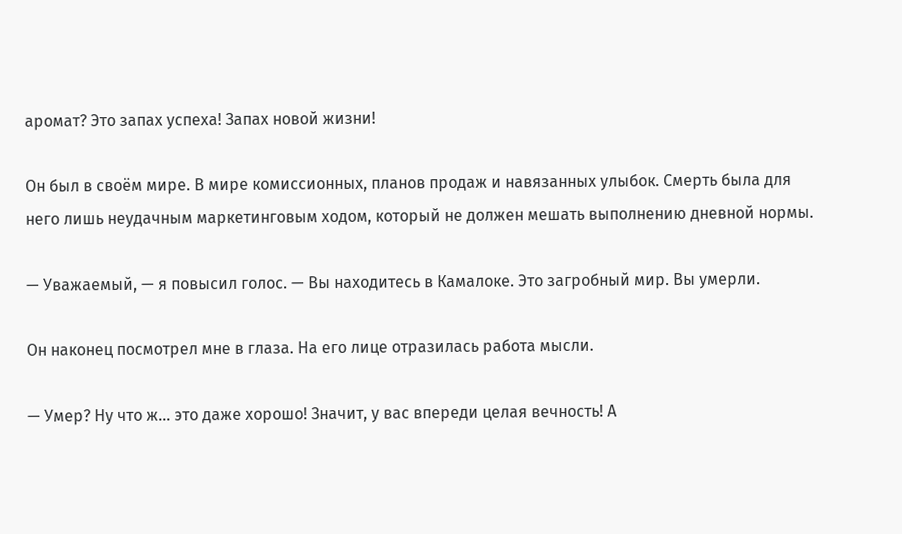аромат? Это запах успеха! Запах новой жизни!

Он был в своём мире. В мире комиссионных, планов продаж и навязанных улыбок. Смерть была для него лишь неудачным маркетинговым ходом, который не должен мешать выполнению дневной нормы.

— Уважаемый, — я повысил голос. — Вы находитесь в Камалоке. Это загробный мир. Вы умерли.

Он наконец посмотрел мне в глаза. На его лице отразилась работа мысли.

— Умер? Ну что ж... это даже хорошо! Значит, у вас впереди целая вечность! А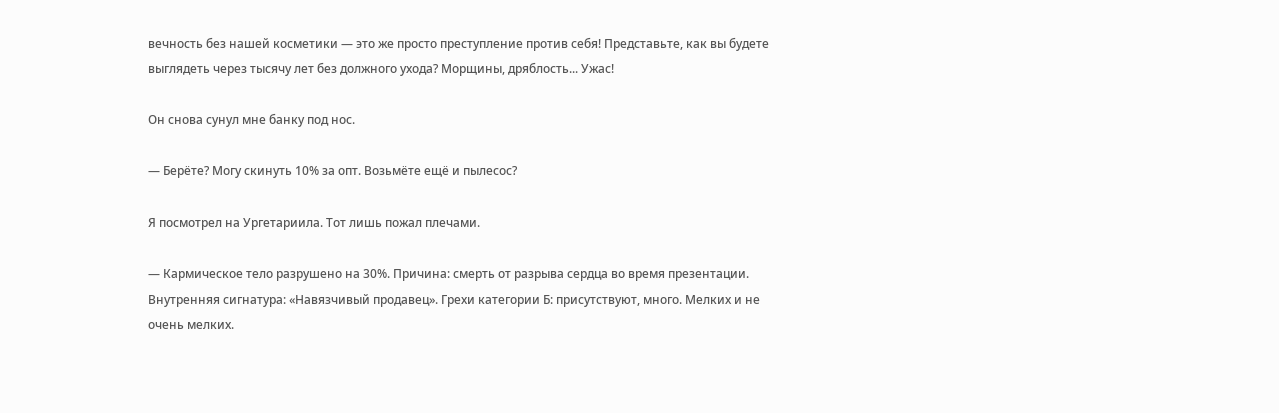вечность без нашей косметики — это же просто преступление против себя! Представьте, как вы будете выглядеть через тысячу лет без должного ухода? Морщины, дряблость... Ужас!

Он снова сунул мне банку под нос.

— Берёте? Могу скинуть 10% за опт. Возьмёте ещё и пылесос?

Я посмотрел на Ургетариила. Тот лишь пожал плечами.

— Кармическое тело разрушено на 30%. Причина: смерть от разрыва сердца во время презентации. Внутренняя сигнатура: «Навязчивый продавец». Грехи категории Б: присутствуют, много. Мелких и не очень мелких.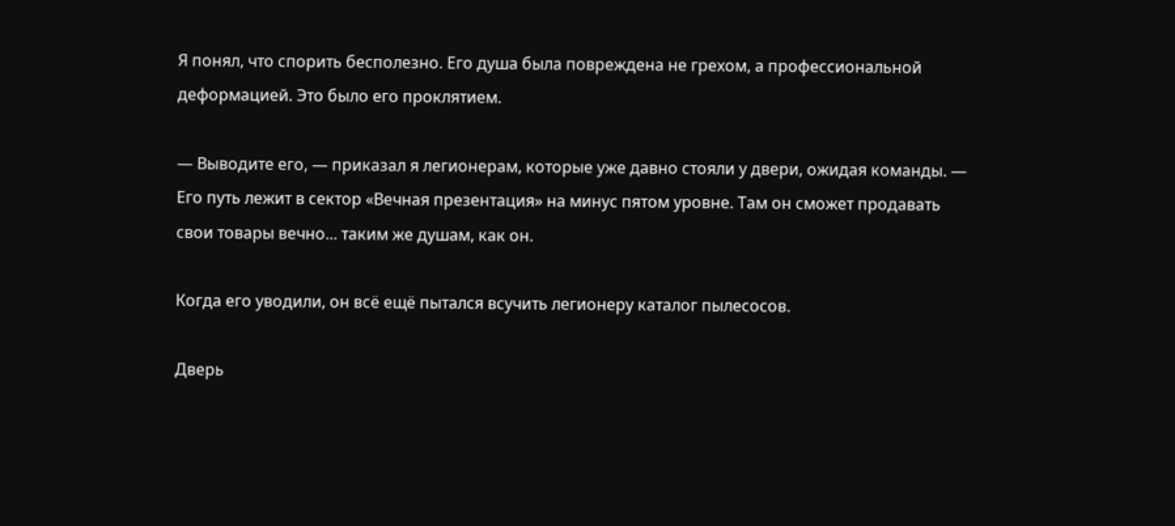Я понял, что спорить бесполезно. Его душа была повреждена не грехом, а профессиональной деформацией. Это было его проклятием.

— Выводите его, — приказал я легионерам, которые уже давно стояли у двери, ожидая команды. — Его путь лежит в сектор «Вечная презентация» на минус пятом уровне. Там он сможет продавать свои товары вечно... таким же душам, как он.

Когда его уводили, он всё ещё пытался всучить легионеру каталог пылесосов.

Дверь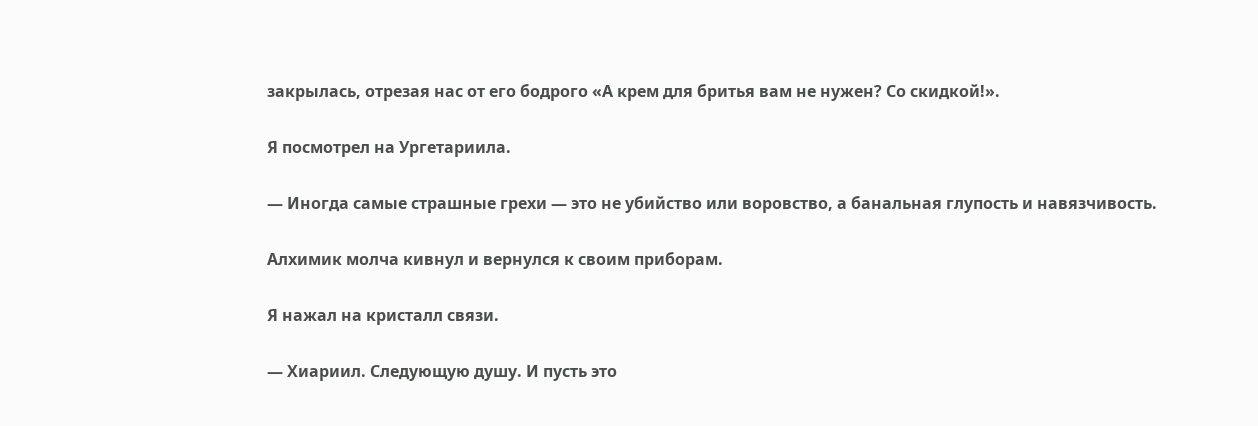закрылась, отрезая нас от его бодрого «А крем для бритья вам не нужен? Со скидкой!».

Я посмотрел на Ургетариила.

— Иногда самые страшные грехи — это не убийство или воровство, а банальная глупость и навязчивость.

Алхимик молча кивнул и вернулся к своим приборам.

Я нажал на кристалл связи.

— Хиариил. Следующую душу. И пусть это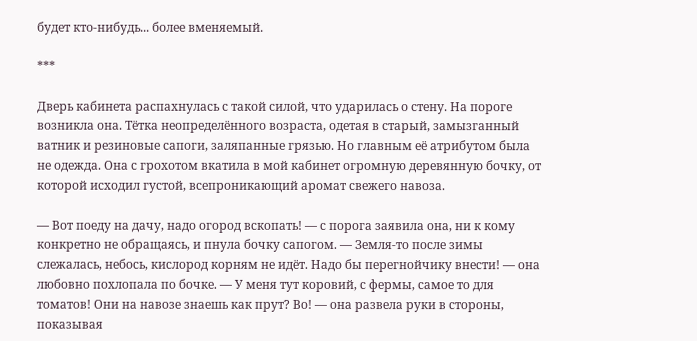будет кто-нибудь... более вменяемый.

***

Дверь кабинета распахнулась с такой силой, что ударилась о стену. На пороге возникла она. Тётка неопределённого возраста, одетая в старый, замызганный ватник и резиновые сапоги, заляпанные грязью. Но главным её атрибутом была не одежда. Она с грохотом вкатила в мой кабинет огромную деревянную бочку, от которой исходил густой, всепроникающий аромат свежего навоза.

— Вот поеду на дачу, надо огород вскопать! — с порога заявила она, ни к кому конкретно не обращаясь, и пнула бочку сапогом. — Земля-то после зимы слежалась, небось, кислород корням не идёт. Надо бы перегнойчику внести! — она любовно похлопала по бочке. — У меня тут коровий, с фермы, самое то для томатов! Они на навозе знаешь как прут? Во! — она развела руки в стороны, показывая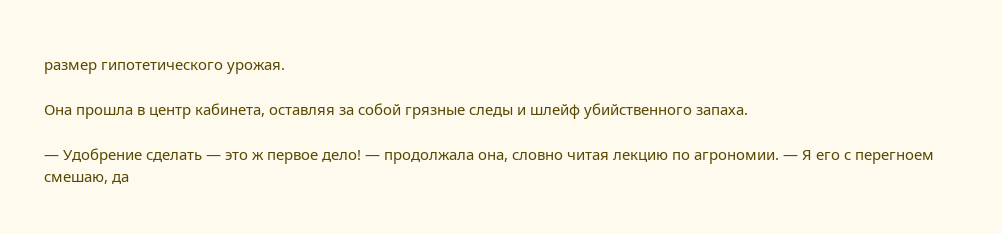размер гипотетического урожая.

Она прошла в центр кабинета, оставляя за собой грязные следы и шлейф убийственного запаха.

— Удобрение сделать — это ж первое дело! — продолжала она, словно читая лекцию по агрономии. — Я его с перегноем смешаю, да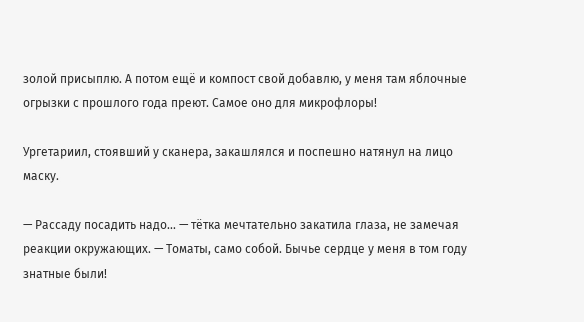золой присыплю. А потом ещё и компост свой добавлю, у меня там яблочные огрызки с прошлого года преют. Самое оно для микрофлоры!

Ургетариил, стоявший у сканера, закашлялся и поспешно натянул на лицо маску.

— Рассаду посадить надо... — тётка мечтательно закатила глаза, не замечая реакции окружающих. — Томаты, само собой. Бычье сердце у меня в том году знатные были!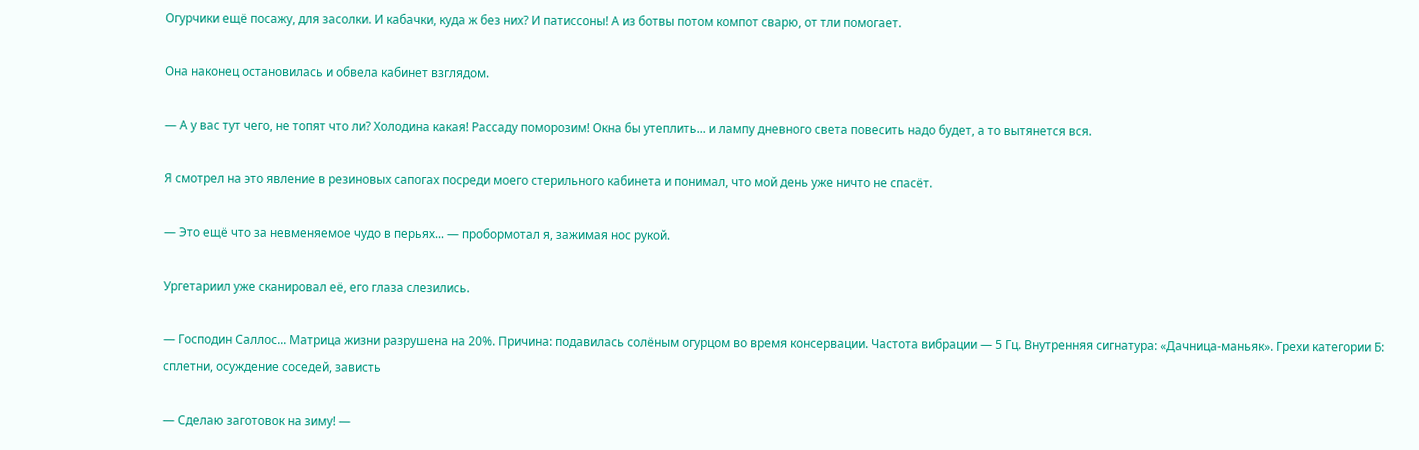Огурчики ещё посажу, для засолки. И кабачки, куда ж без них? И патиссоны! А из ботвы потом компот сварю, от тли помогает.

Она наконец остановилась и обвела кабинет взглядом.

— А у вас тут чего, не топят что ли? Холодина какая! Рассаду поморозим! Окна бы утеплить... и лампу дневного света повесить надо будет, а то вытянется вся.

Я смотрел на это явление в резиновых сапогах посреди моего стерильного кабинета и понимал, что мой день уже ничто не спасёт.

— Это ещё что за невменяемое чудо в перьях... — пробормотал я, зажимая нос рукой.

Ургетариил уже сканировал её, его глаза слезились.

— Господин Саллос... Матрица жизни разрушена на 20%. Причина: подавилась солёным огурцом во время консервации. Частота вибрации — 5 Гц. Внутренняя сигнатура: «Дачница-маньяк». Грехи категории Б: сплетни, осуждение соседей, зависть

— Сделаю заготовок на зиму! —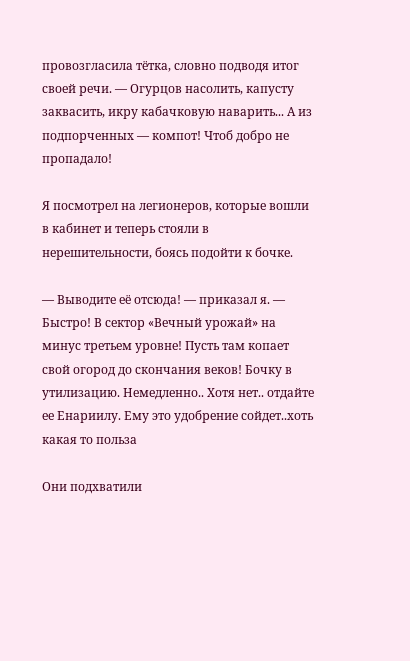провозгласила тётка, словно подводя итог своей речи. — Огурцов насолить, капусту заквасить, икру кабачковую наварить... А из подпорченных — компот! Чтоб добро не пропадало!

Я посмотрел на легионеров, которые вошли в кабинет и теперь стояли в нерешительности, боясь подойти к бочке.

— Выводите её отсюда! — приказал я. — Быстро! В сектор «Вечный урожай» на минус третьем уровне! Пусть там копает свой огород до скончания веков! Бочку в утилизацию. Немедленно.. Хотя нет.. отдайте ее Енариилу. Ему это удобрение сойдет..хоть какая то польза

Они подхватили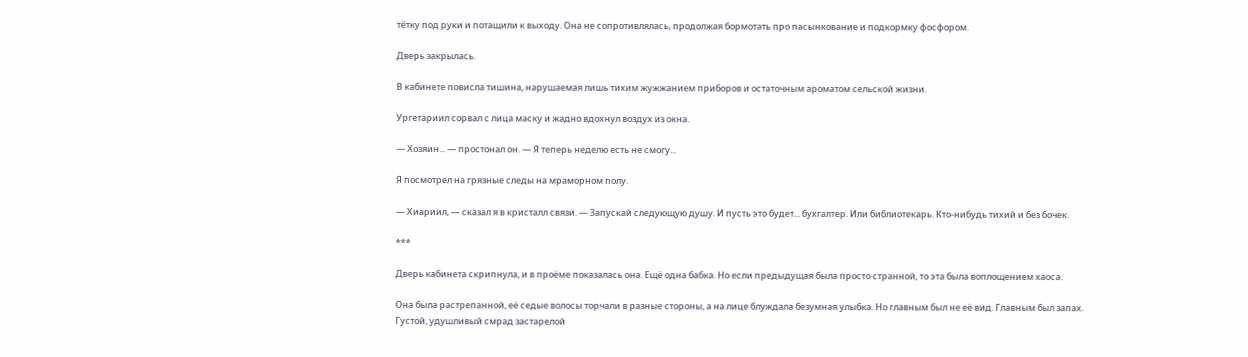тётку под руки и потащили к выходу. Она не сопротивлялась, продолжая бормотать про пасынкование и подкормку фосфором.

Дверь закрылась.

В кабинете повисла тишина, нарушаемая лишь тихим жужжанием приборов и остаточным ароматом сельской жизни.

Ургетариил сорвал с лица маску и жадно вдохнул воздух из окна.

— Хозяин... — простонал он. — Я теперь неделю есть не смогу...

Я посмотрел на грязные следы на мраморном полу.

— Хиариил, — сказал я в кристалл связи. — Запускай следующую душу. И пусть это будет... бухгалтер. Или библиотекарь. Кто-нибудь тихий и без бочек.

***

Дверь кабинета скрипнула, и в проёме показалась она. Ещё одна бабка. Но если предыдущая была просто странной, то эта была воплощением хаоса.

Она была растрепанной, её седые волосы торчали в разные стороны, а на лице блуждала безумная улыбка. Но главным был не её вид. Главным был запах. Густой, удушливый смрад застарелой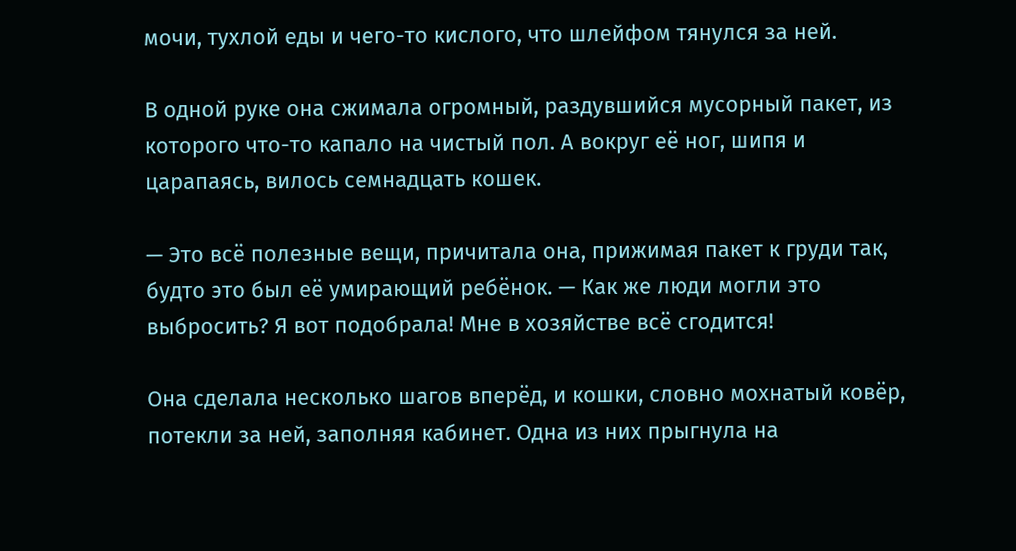мочи, тухлой еды и чего-то кислого, что шлейфом тянулся за ней.

В одной руке она сжимала огромный, раздувшийся мусорный пакет, из которого что-то капало на чистый пол. А вокруг её ног, шипя и царапаясь, вилось семнадцать кошек.

— Это всё полезные вещи, причитала она, прижимая пакет к груди так, будто это был её умирающий ребёнок. — Как же люди могли это выбросить? Я вот подобрала! Мне в хозяйстве всё сгодится!

Она сделала несколько шагов вперёд, и кошки, словно мохнатый ковёр, потекли за ней, заполняя кабинет. Одна из них прыгнула на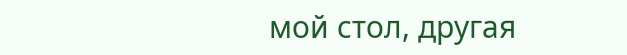мой стол, другая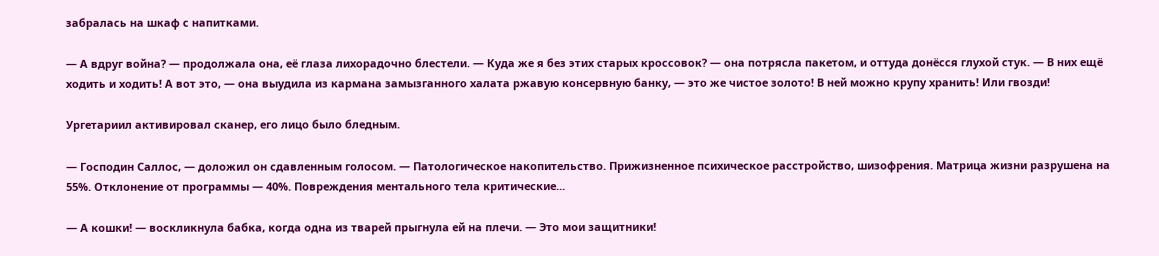забралась на шкаф с напитками.

— А вдруг война? — продолжала она, её глаза лихорадочно блестели. — Куда же я без этих старых кроссовок? — она потрясла пакетом, и оттуда донёсся глухой стук. — В них ещё ходить и ходить! А вот это, — она выудила из кармана замызганного халата ржавую консервную банку, — это же чистое золото! В ней можно крупу хранить! Или гвозди!

Ургетариил активировал сканер, его лицо было бледным.

— Господин Саллос, — доложил он сдавленным голосом. — Патологическое накопительство. Прижизненное психическое расстройство, шизофрения. Матрица жизни разрушена на 55%. Отклонение от программы — 40%. Повреждения ментального тела критические...

— А кошки! — воскликнула бабка, когда одна из тварей прыгнула ей на плечи. — Это мои защитники!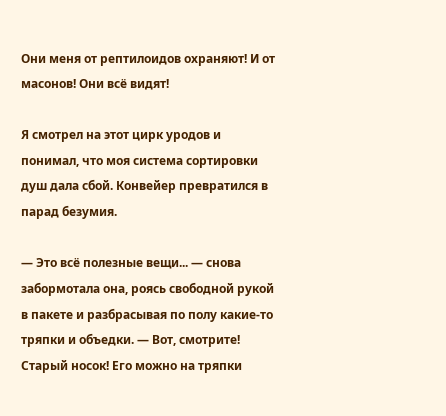Они меня от рептилоидов охраняют! И от масонов! Они всё видят!

Я смотрел на этот цирк уродов и понимал, что моя система сортировки душ дала сбой. Конвейер превратился в парад безумия.

— Это всё полезные вещи... — снова забормотала она, роясь свободной рукой в пакете и разбрасывая по полу какие-то тряпки и объедки. — Вот, смотрите! Старый носок! Его можно на тряпки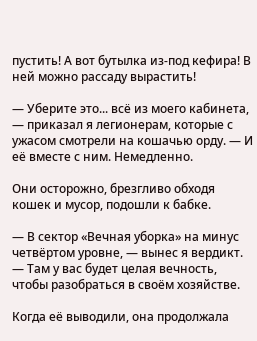пустить! А вот бутылка из-под кефира! В ней можно рассаду вырастить!

— Уберите это... всё из моего кабинета, — приказал я легионерам, которые с ужасом смотрели на кошачью орду. — И её вместе с ним. Немедленно.

Они осторожно, брезгливо обходя кошек и мусор, подошли к бабке.

— В сектор «Вечная уборка» на минус четвёртом уровне, — вынес я вердикт. — Там у вас будет целая вечность, чтобы разобраться в своём хозяйстве.

Когда её выводили, она продолжала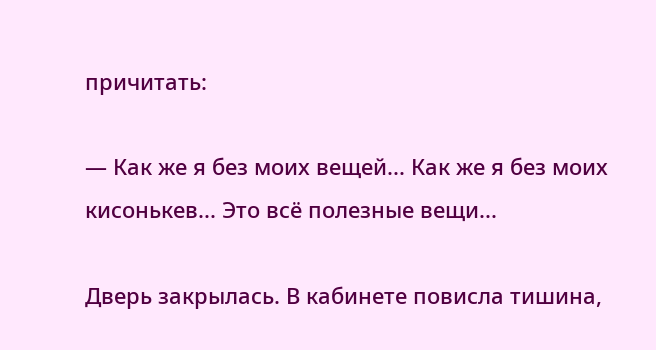причитать:

— Как же я без моих вещей... Как же я без моих кисонькев... Это всё полезные вещи...

Дверь закрылась. В кабинете повисла тишина,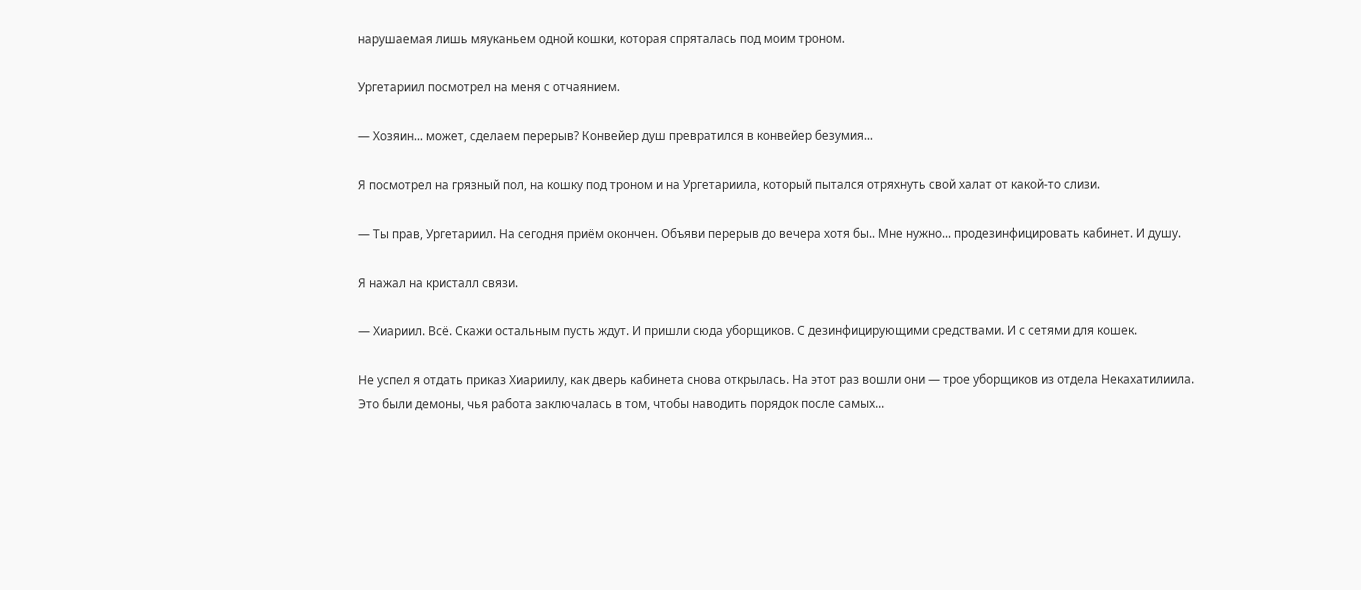нарушаемая лишь мяуканьем одной кошки, которая спряталась под моим троном.

Ургетариил посмотрел на меня с отчаянием.

— Хозяин... может, сделаем перерыв? Конвейер душ превратился в конвейер безумия...

Я посмотрел на грязный пол, на кошку под троном и на Ургетариила, который пытался отряхнуть свой халат от какой-то слизи.

— Ты прав, Ургетариил. На сегодня приём окончен. Объяви перерыв до вечера хотя бы.. Мне нужно... продезинфицировать кабинет. И душу.

Я нажал на кристалл связи.

— Хиариил. Всё. Скажи остальным пусть ждут. И пришли сюда уборщиков. С дезинфицирующими средствами. И с сетями для кошек.

Не успел я отдать приказ Хиариилу, как дверь кабинета снова открылась. На этот раз вошли они — трое уборщиков из отдела Некахатилиила. Это были демоны, чья работа заключалась в том, чтобы наводить порядок после самых...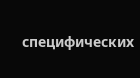специфических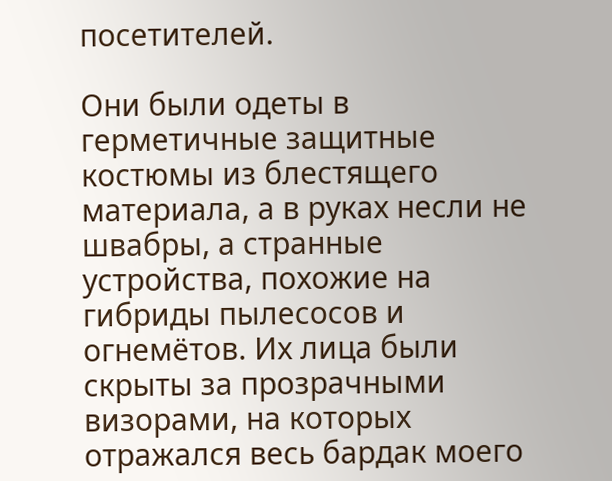посетителей.

Они были одеты в герметичные защитные костюмы из блестящего материала, а в руках несли не швабры, а странные устройства, похожие на гибриды пылесосов и огнемётов. Их лица были скрыты за прозрачными визорами, на которых отражался весь бардак моего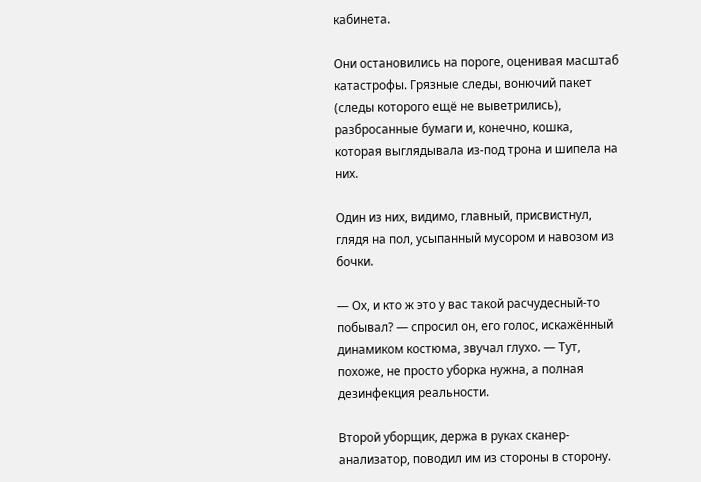кабинета.

Они остановились на пороге, оценивая масштаб катастрофы. Грязные следы, вонючий пакет (следы которого ещё не выветрились), разбросанные бумаги и, конечно, кошка, которая выглядывала из-под трона и шипела на них.

Один из них, видимо, главный, присвистнул, глядя на пол, усыпанный мусором и навозом из бочки.

— Ох, и кто ж это у вас такой расчудесный-то побывал? — спросил он, его голос, искажённый динамиком костюма, звучал глухо. — Тут, похоже, не просто уборка нужна, а полная дезинфекция реальности.

Второй уборщик, держа в руках сканер-анализатор, поводил им из стороны в сторону.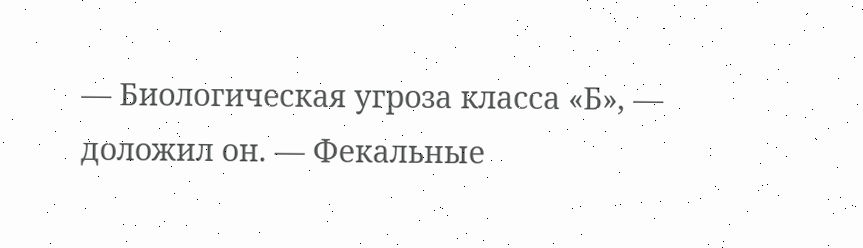— Биологическая угроза класса «Б», — доложил он. — Фекальные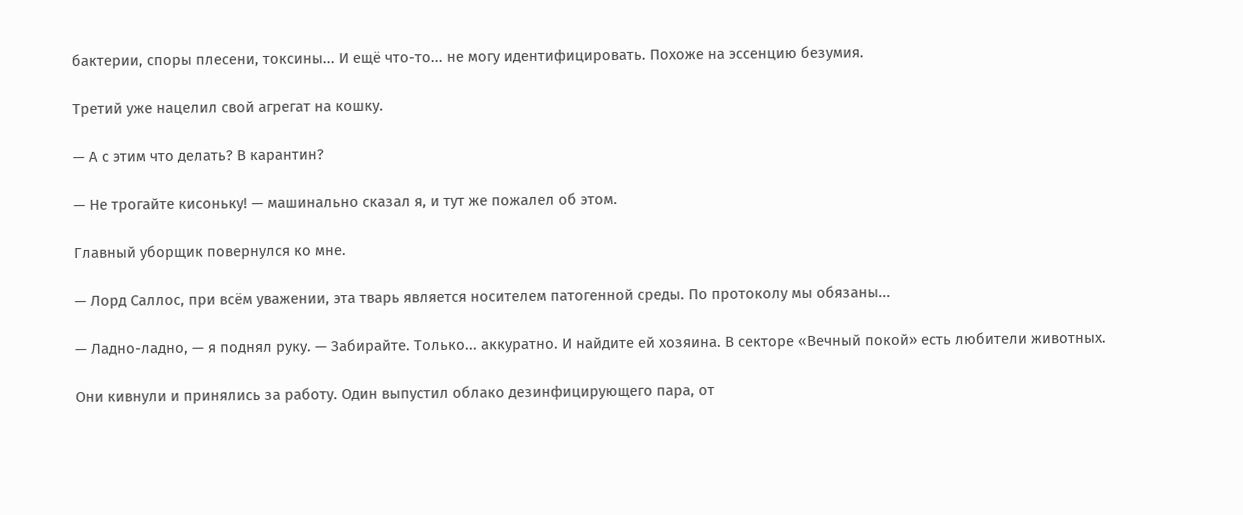бактерии, споры плесени, токсины... И ещё что-то... не могу идентифицировать. Похоже на эссенцию безумия.

Третий уже нацелил свой агрегат на кошку.

— А с этим что делать? В карантин?

— Не трогайте кисоньку! — машинально сказал я, и тут же пожалел об этом.

Главный уборщик повернулся ко мне.

— Лорд Саллос, при всём уважении, эта тварь является носителем патогенной среды. По протоколу мы обязаны...

— Ладно-ладно, — я поднял руку. — Забирайте. Только... аккуратно. И найдите ей хозяина. В секторе «Вечный покой» есть любители животных.

Они кивнули и принялись за работу. Один выпустил облако дезинфицирующего пара, от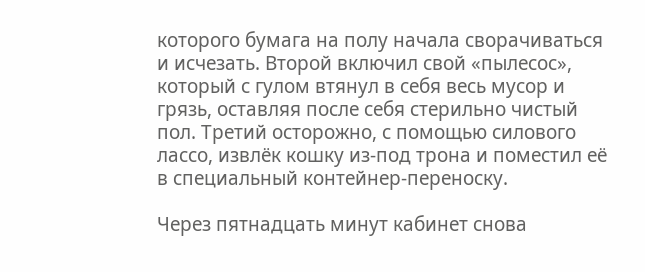которого бумага на полу начала сворачиваться и исчезать. Второй включил свой «пылесос», который с гулом втянул в себя весь мусор и грязь, оставляя после себя стерильно чистый пол. Третий осторожно, с помощью силового лассо, извлёк кошку из-под трона и поместил её в специальный контейнер-переноску.

Через пятнадцать минут кабинет снова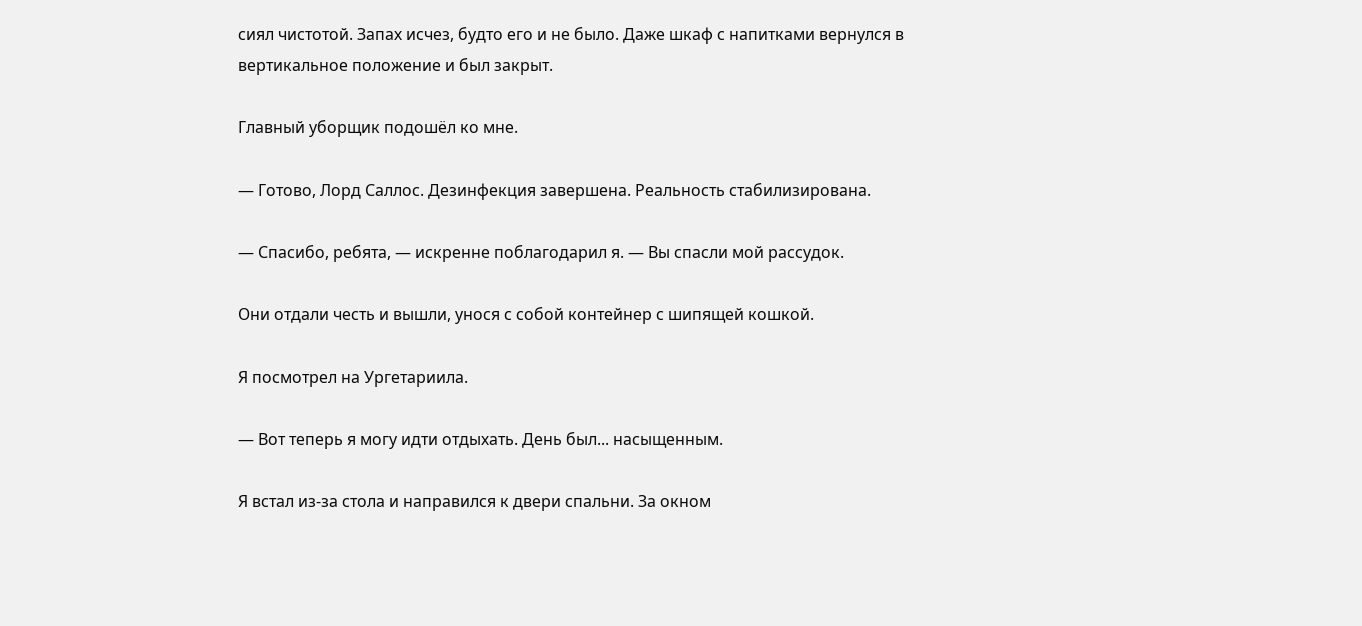сиял чистотой. Запах исчез, будто его и не было. Даже шкаф с напитками вернулся в вертикальное положение и был закрыт.

Главный уборщик подошёл ко мне.

— Готово, Лорд Саллос. Дезинфекция завершена. Реальность стабилизирована.

— Спасибо, ребята, — искренне поблагодарил я. — Вы спасли мой рассудок.

Они отдали честь и вышли, унося с собой контейнер с шипящей кошкой.

Я посмотрел на Ургетариила.

— Вот теперь я могу идти отдыхать. День был... насыщенным.

Я встал из-за стола и направился к двери спальни. За окном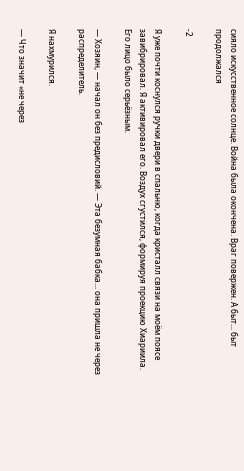сияло искусственное солнце. Война была окончена. Враг повержен. А быт... быт продолжался

-2

Я уже почти коснулся ручки двери в спальню, когда кристалл связи на моём поясе завибрировал. Я активировал его. Воздух сгустился, формируя проекцию Хиариила. Его лицо было серьёзным.

— Хозяин, — начал он без предисловий. — Эта безумная бабка... она пришла не через распределитель.

Я нахмурился.

— Что значит «не через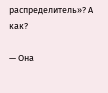распределитель»? А как?

— Она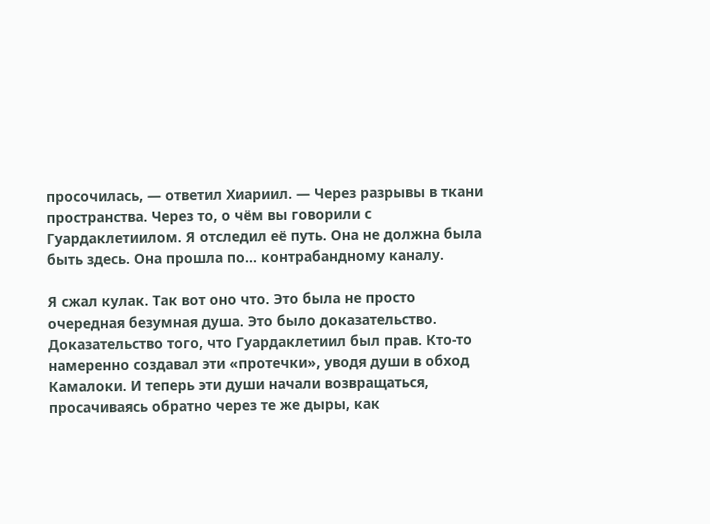просочилась, — ответил Хиариил. — Через разрывы в ткани пространства. Через то, о чём вы говорили с Гуардаклетиилом. Я отследил её путь. Она не должна была быть здесь. Она прошла по... контрабандному каналу.

Я сжал кулак. Так вот оно что. Это была не просто очередная безумная душа. Это было доказательство. Доказательство того, что Гуардаклетиил был прав. Кто-то намеренно создавал эти «протечки», уводя души в обход Камалоки. И теперь эти души начали возвращаться, просачиваясь обратно через те же дыры, как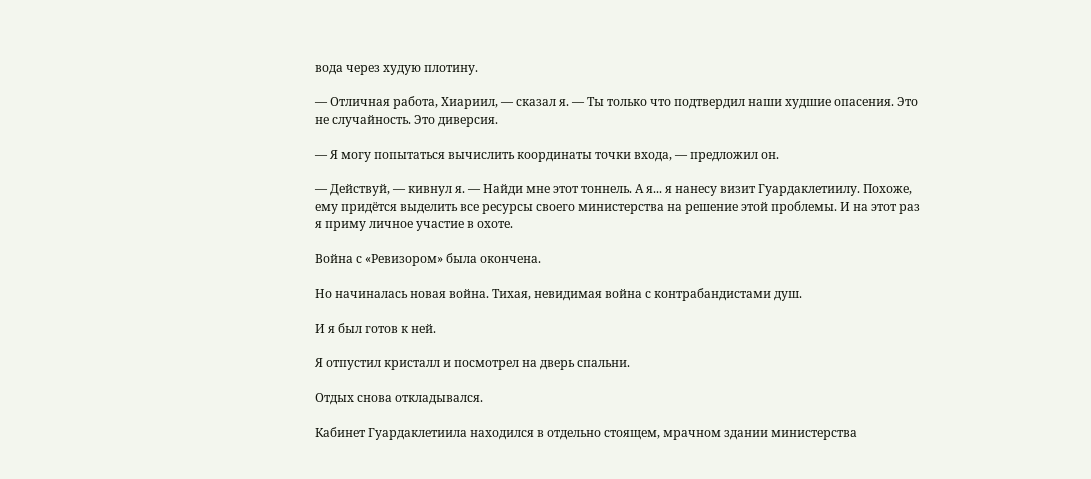вода через худую плотину.

— Отличная работа, Хиариил, — сказал я. — Ты только что подтвердил наши худшие опасения. Это не случайность. Это диверсия.

— Я могу попытаться вычислить координаты точки входа, — предложил он.

— Действуй, — кивнул я. — Найди мне этот тоннель. А я... я нанесу визит Гуардаклетиилу. Похоже, ему придётся выделить все ресурсы своего министерства на решение этой проблемы. И на этот раз я приму личное участие в охоте.

Война с «Ревизором» была окончена.

Но начиналась новая война. Тихая, невидимая война с контрабандистами душ.

И я был готов к ней.

Я отпустил кристалл и посмотрел на дверь спальни.

Отдых снова откладывался.

Кабинет Гуардаклетиила находился в отдельно стоящем, мрачном здании министерства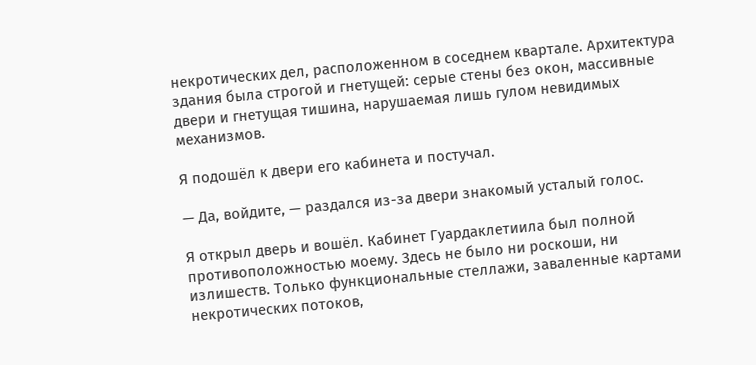некротических дел, расположенном в соседнем квартале. Архитектура здания была строгой и гнетущей: серые стены без окон, массивные двери и гнетущая тишина, нарушаемая лишь гулом невидимых механизмов.

Я подошёл к двери его кабинета и постучал.

— Да, войдите, — раздался из-за двери знакомый усталый голос.

Я открыл дверь и вошёл. Кабинет Гуардаклетиила был полной противоположностью моему. Здесь не было ни роскоши, ни излишеств. Только функциональные стеллажи, заваленные картами некротических потоков,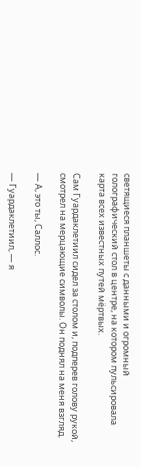светящиеся планшеты с данными и огромный голографический стол в центре, на котором пульсировала карта всех известных путей мёртвых.

Сам Гуардаклетиил сидел за столом и, подперев голову рукой, смотрел на мерцающие символы. Он поднял на меня взгляд.

— А, это ты, Саллос.

— Гуардаклетиил, — я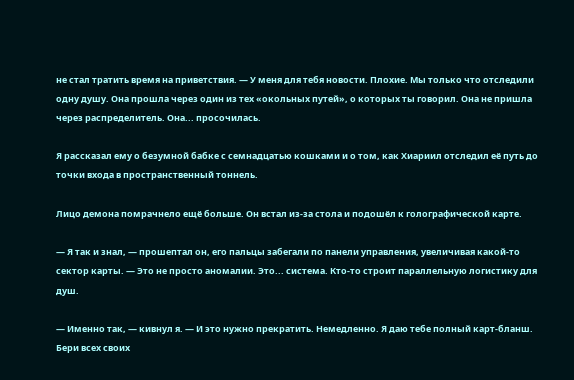не стал тратить время на приветствия. — У меня для тебя новости. Плохие. Мы только что отследили одну душу. Она прошла через один из тех «окольных путей», о которых ты говорил. Она не пришла через распределитель. Она... просочилась.

Я рассказал ему о безумной бабке с семнадцатью кошками и о том, как Хиариил отследил её путь до точки входа в пространственный тоннель.

Лицо демона помрачнело ещё больше. Он встал из-за стола и подошёл к голографической карте.

— Я так и знал, — прошептал он, его пальцы забегали по панели управления, увеличивая какой-то сектор карты. — Это не просто аномалии. Это... система. Кто-то строит параллельную логистику для душ.

— Именно так, — кивнул я. — И это нужно прекратить. Немедленно. Я даю тебе полный карт-бланш. Бери всех своих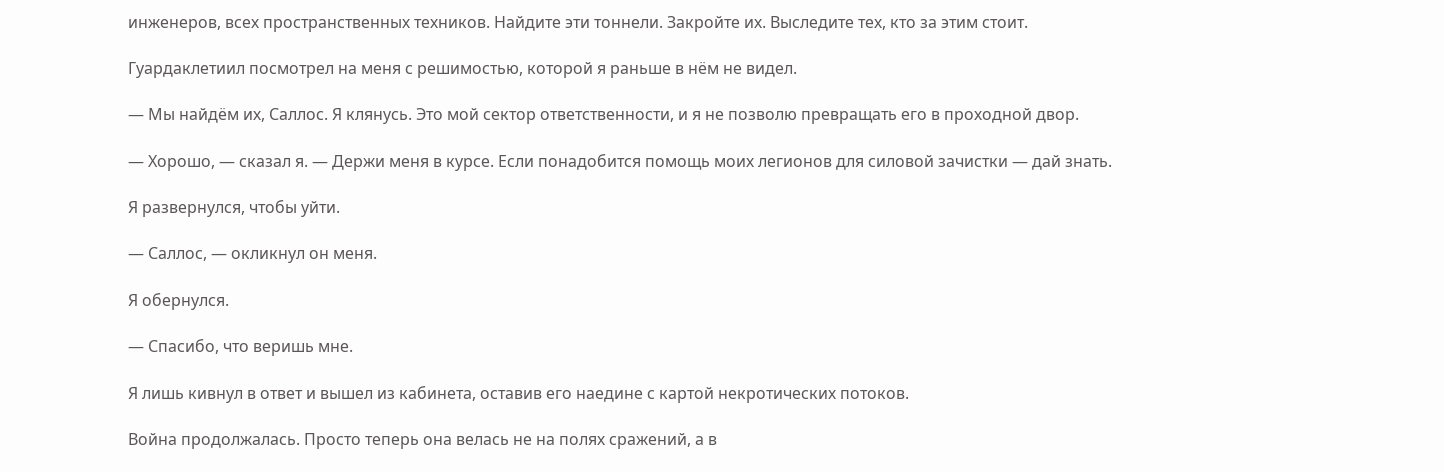инженеров, всех пространственных техников. Найдите эти тоннели. Закройте их. Выследите тех, кто за этим стоит.

Гуардаклетиил посмотрел на меня с решимостью, которой я раньше в нём не видел.

— Мы найдём их, Саллос. Я клянусь. Это мой сектор ответственности, и я не позволю превращать его в проходной двор.

— Хорошо, — сказал я. — Держи меня в курсе. Если понадобится помощь моих легионов для силовой зачистки — дай знать.

Я развернулся, чтобы уйти.

— Саллос, — окликнул он меня.

Я обернулся.

— Спасибо, что веришь мне.

Я лишь кивнул в ответ и вышел из кабинета, оставив его наедине с картой некротических потоков.

Война продолжалась. Просто теперь она велась не на полях сражений, а в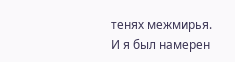тенях межмирья. И я был намерен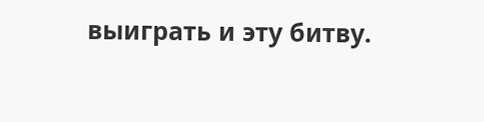выиграть и эту битву.